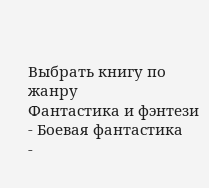Выбрать книгу по жанру
Фантастика и фэнтези
- Боевая фантастика
-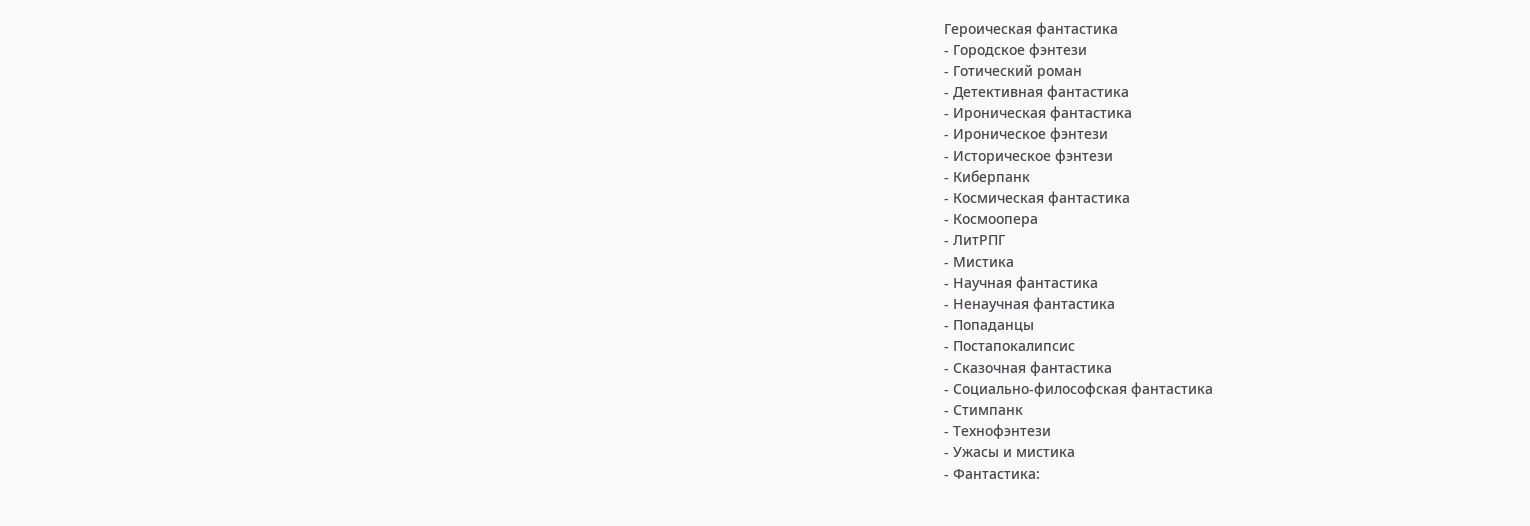Героическая фантастика
- Городское фэнтези
- Готический роман
- Детективная фантастика
- Ироническая фантастика
- Ироническое фэнтези
- Историческое фэнтези
- Киберпанк
- Космическая фантастика
- Космоопера
- ЛитРПГ
- Мистика
- Научная фантастика
- Ненаучная фантастика
- Попаданцы
- Постапокалипсис
- Сказочная фантастика
- Социально-философская фантастика
- Стимпанк
- Технофэнтези
- Ужасы и мистика
- Фантастика: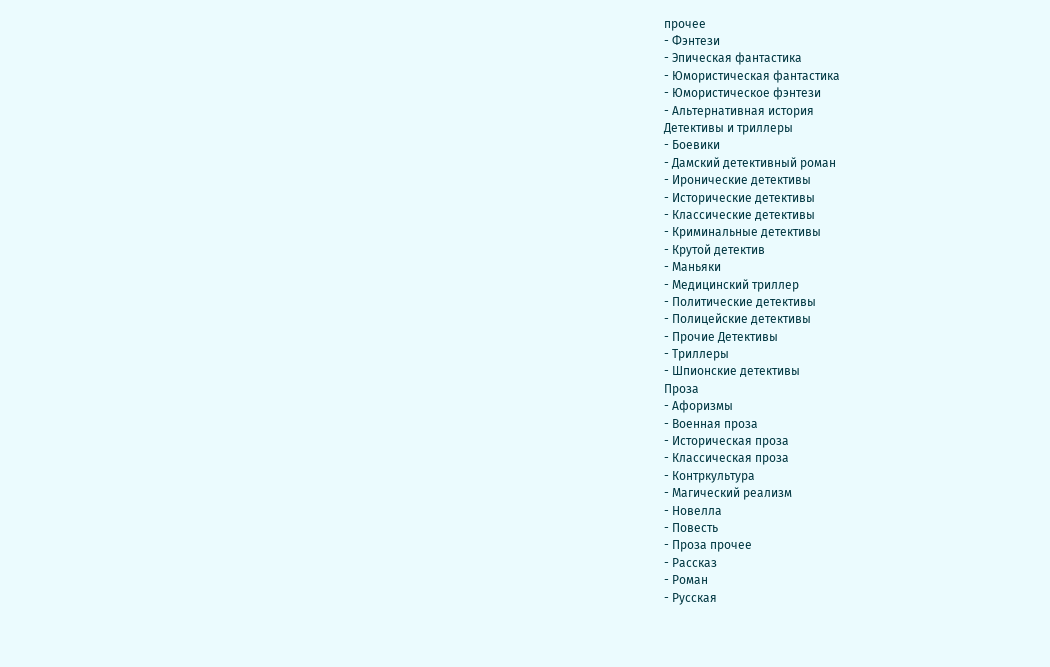прочее
- Фэнтези
- Эпическая фантастика
- Юмористическая фантастика
- Юмористическое фэнтези
- Альтернативная история
Детективы и триллеры
- Боевики
- Дамский детективный роман
- Иронические детективы
- Исторические детективы
- Классические детективы
- Криминальные детективы
- Крутой детектив
- Маньяки
- Медицинский триллер
- Политические детективы
- Полицейские детективы
- Прочие Детективы
- Триллеры
- Шпионские детективы
Проза
- Афоризмы
- Военная проза
- Историческая проза
- Классическая проза
- Контркультура
- Магический реализм
- Новелла
- Повесть
- Проза прочее
- Рассказ
- Роман
- Русская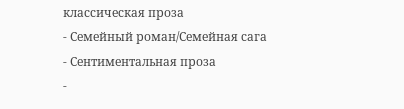классическая проза
- Семейный роман/Семейная сага
- Сентиментальная проза
-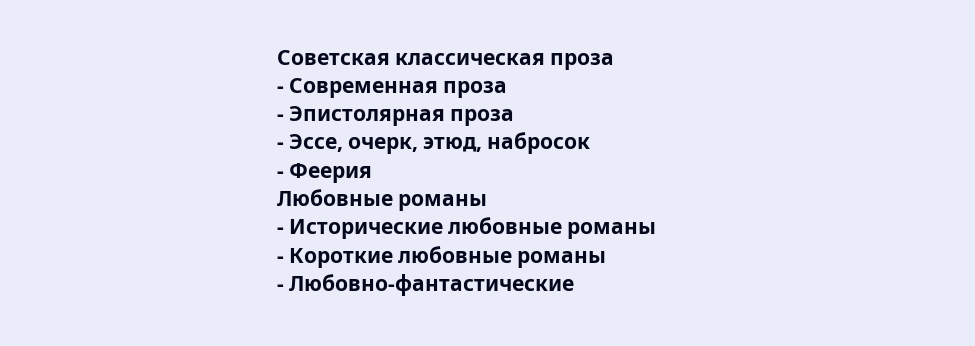Советская классическая проза
- Современная проза
- Эпистолярная проза
- Эссе, очерк, этюд, набросок
- Феерия
Любовные романы
- Исторические любовные романы
- Короткие любовные романы
- Любовно-фантастические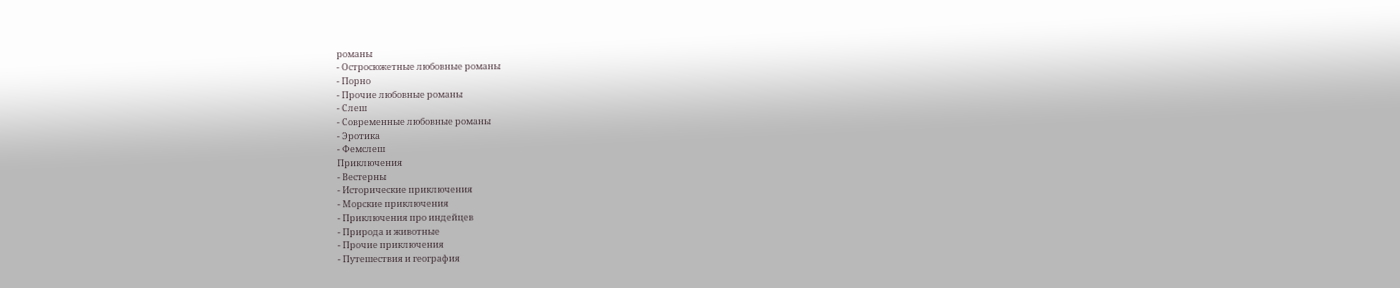романы
- Остросюжетные любовные романы
- Порно
- Прочие любовные романы
- Слеш
- Современные любовные романы
- Эротика
- Фемслеш
Приключения
- Вестерны
- Исторические приключения
- Морские приключения
- Приключения про индейцев
- Природа и животные
- Прочие приключения
- Путешествия и география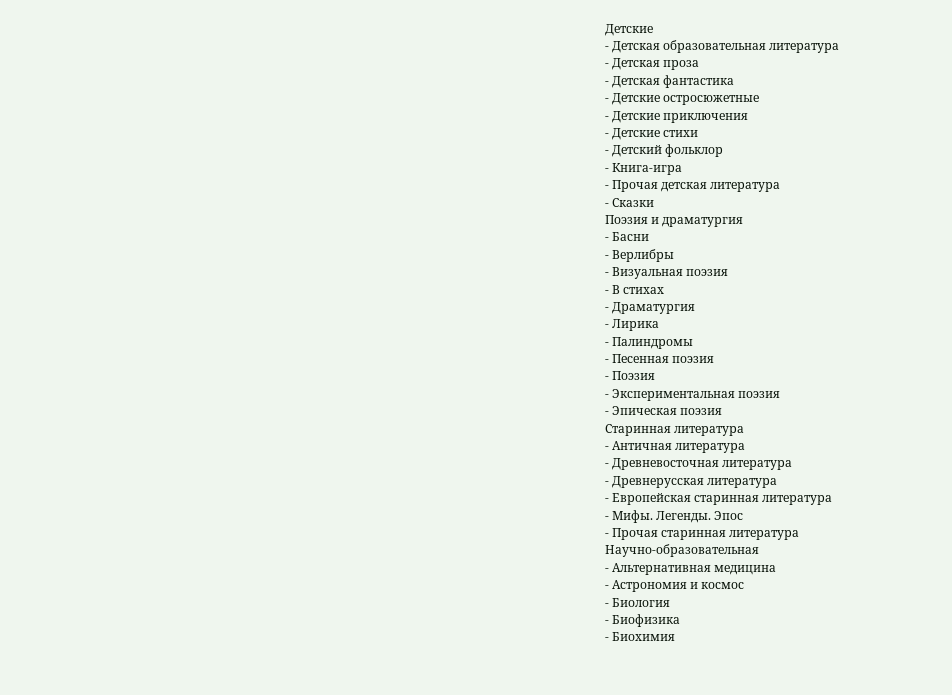Детские
- Детская образовательная литература
- Детская проза
- Детская фантастика
- Детские остросюжетные
- Детские приключения
- Детские стихи
- Детский фольклор
- Книга-игра
- Прочая детская литература
- Сказки
Поэзия и драматургия
- Басни
- Верлибры
- Визуальная поэзия
- В стихах
- Драматургия
- Лирика
- Палиндромы
- Песенная поэзия
- Поэзия
- Экспериментальная поэзия
- Эпическая поэзия
Старинная литература
- Античная литература
- Древневосточная литература
- Древнерусская литература
- Европейская старинная литература
- Мифы. Легенды. Эпос
- Прочая старинная литература
Научно-образовательная
- Альтернативная медицина
- Астрономия и космос
- Биология
- Биофизика
- Биохимия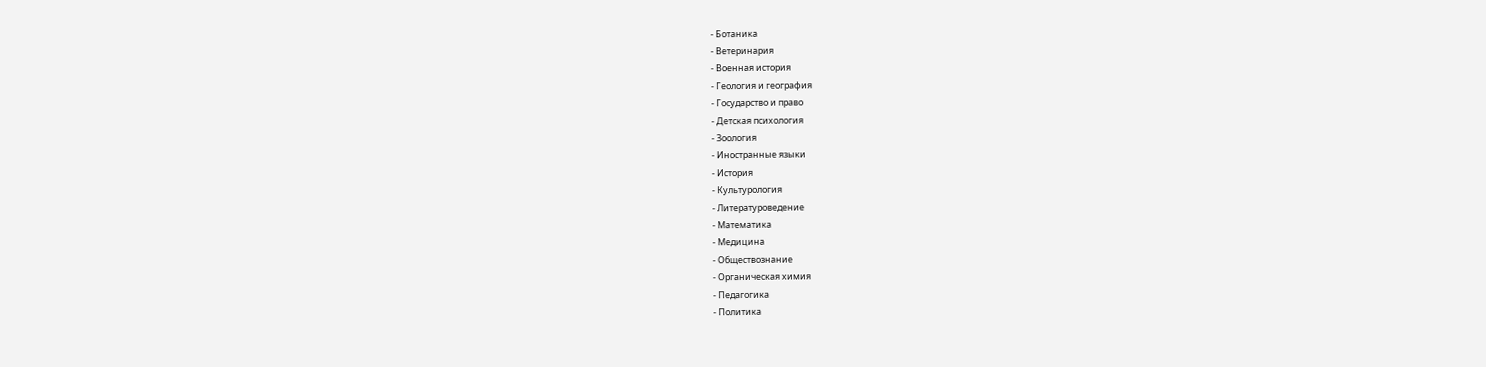- Ботаника
- Ветеринария
- Военная история
- Геология и география
- Государство и право
- Детская психология
- Зоология
- Иностранные языки
- История
- Культурология
- Литературоведение
- Математика
- Медицина
- Обществознание
- Органическая химия
- Педагогика
- Политика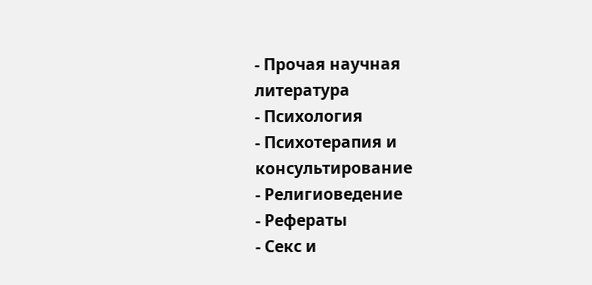- Прочая научная литература
- Психология
- Психотерапия и консультирование
- Религиоведение
- Рефераты
- Секс и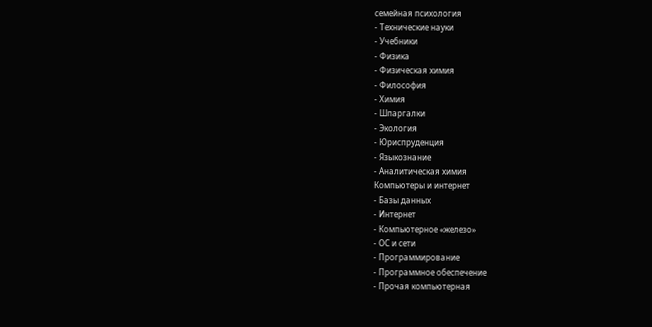семейная психология
- Технические науки
- Учебники
- Физика
- Физическая химия
- Философия
- Химия
- Шпаргалки
- Экология
- Юриспруденция
- Языкознание
- Аналитическая химия
Компьютеры и интернет
- Базы данных
- Интернет
- Компьютерное «железо»
- ОС и сети
- Программирование
- Программное обеспечение
- Прочая компьютерная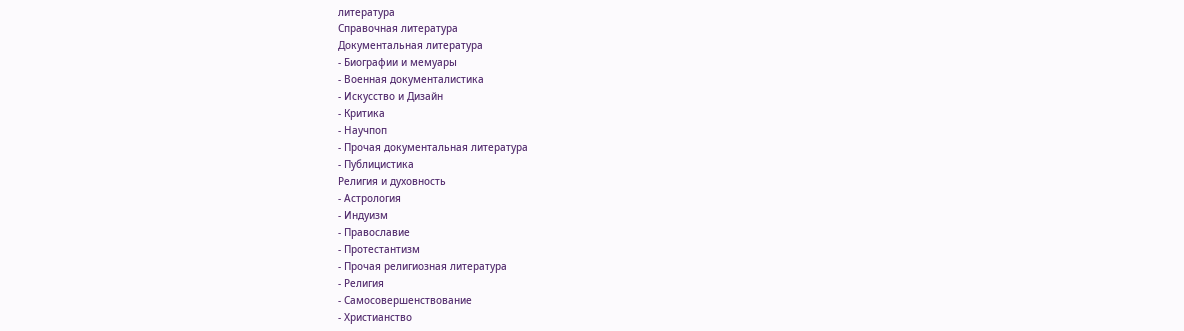литература
Справочная литература
Документальная литература
- Биографии и мемуары
- Военная документалистика
- Искусство и Дизайн
- Критика
- Научпоп
- Прочая документальная литература
- Публицистика
Религия и духовность
- Астрология
- Индуизм
- Православие
- Протестантизм
- Прочая религиозная литература
- Религия
- Самосовершенствование
- Христианство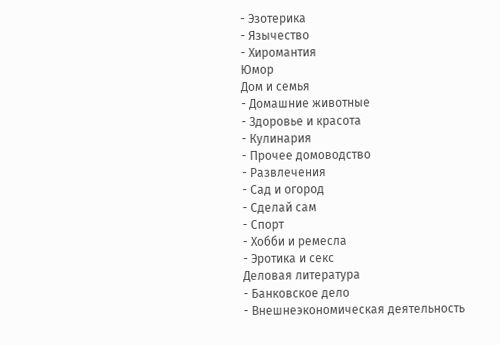- Эзотерика
- Язычество
- Хиромантия
Юмор
Дом и семья
- Домашние животные
- Здоровье и красота
- Кулинария
- Прочее домоводство
- Развлечения
- Сад и огород
- Сделай сам
- Спорт
- Хобби и ремесла
- Эротика и секс
Деловая литература
- Банковское дело
- Внешнеэкономическая деятельность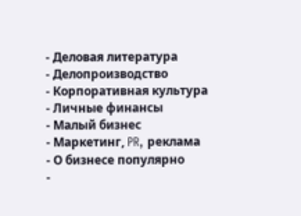- Деловая литература
- Делопроизводство
- Корпоративная культура
- Личные финансы
- Малый бизнес
- Маркетинг, PR, реклама
- О бизнесе популярно
-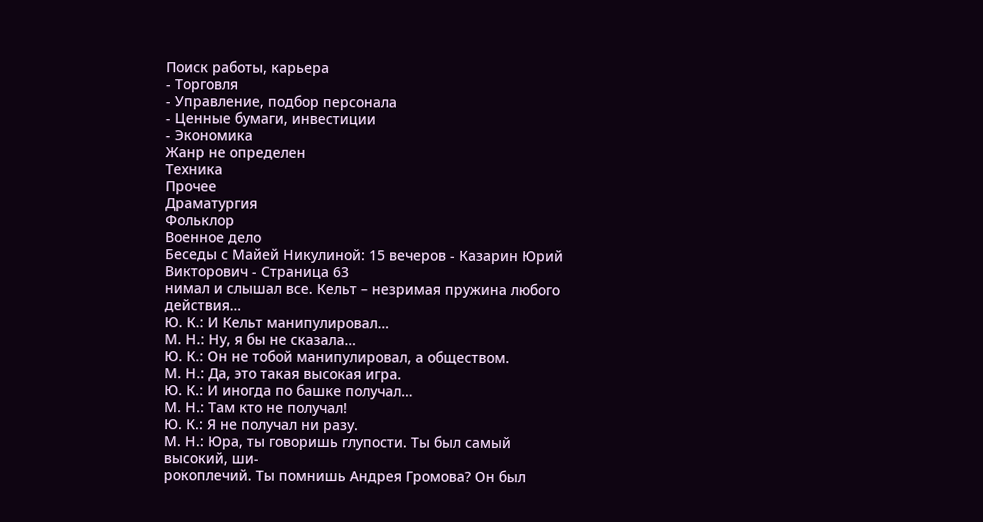Поиск работы, карьера
- Торговля
- Управление, подбор персонала
- Ценные бумаги, инвестиции
- Экономика
Жанр не определен
Техника
Прочее
Драматургия
Фольклор
Военное дело
Беседы с Майей Никулиной: 15 вечеров - Казарин Юрий Викторович - Страница 63
нимал и слышал все. Кельт – незримая пружина любого действия…
Ю. К.: И Кельт манипулировал…
М. Н.: Ну, я бы не сказала…
Ю. К.: Он не тобой манипулировал, а обществом.
М. Н.: Да, это такая высокая игра.
Ю. К.: И иногда по башке получал…
М. Н.: Там кто не получал!
Ю. К.: Я не получал ни разу.
М. Н.: Юра, ты говоришь глупости. Ты был самый высокий, ши-
рокоплечий. Ты помнишь Андрея Громова? Он был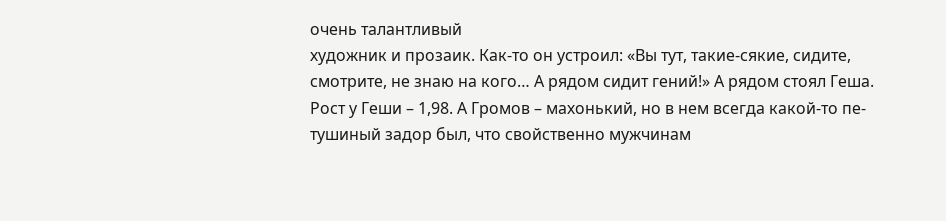очень талантливый
художник и прозаик. Как-то он устроил: «Вы тут, такие-сякие, сидите,
смотрите, не знаю на кого… А рядом сидит гений!» А рядом стоял Геша.
Рост у Геши – 1,98. А Громов – махонький, но в нем всегда какой-то пе-
тушиный задор был, что свойственно мужчинам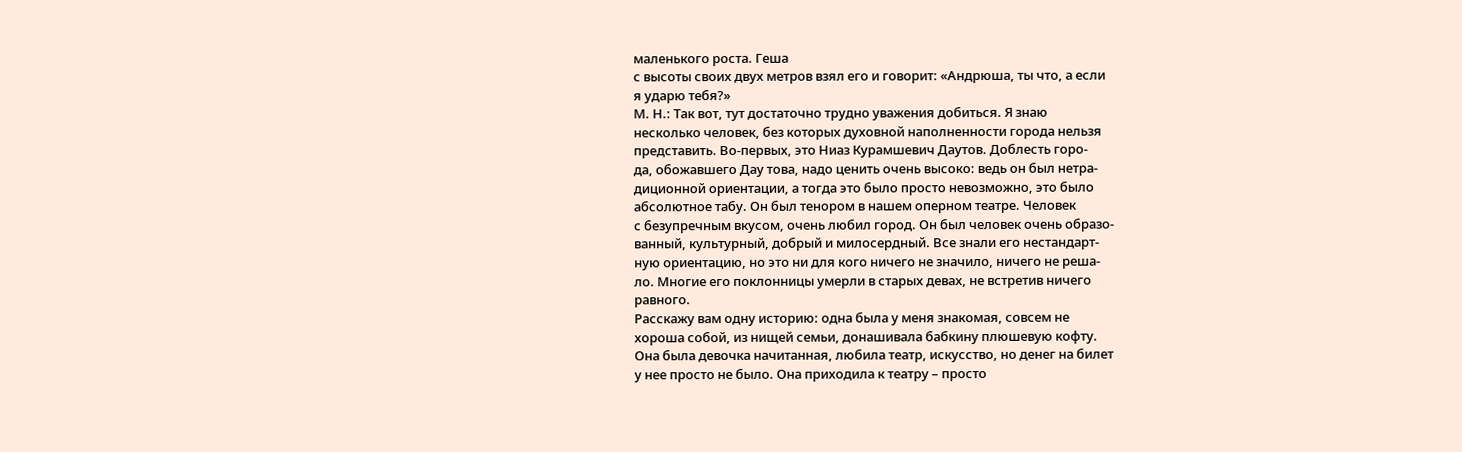маленького роста. Геша
с высоты своих двух метров взял его и говорит: «Андрюша, ты что, а если
я ударю тебя?»
М. Н.: Так вот, тут достаточно трудно уважения добиться. Я знаю
несколько человек, без которых духовной наполненности города нельзя
представить. Во-первых, это Ниаз Курамшевич Даутов. Доблесть горо-
да, обожавшего Дау това, надо ценить очень высоко: ведь он был нетра-
диционной ориентации, а тогда это было просто невозможно, это было
абсолютное табу. Он был тенором в нашем оперном театре. Человек
с безупречным вкусом, очень любил город. Он был человек очень образо-
ванный, культурный, добрый и милосердный. Все знали его нестандарт-
ную ориентацию, но это ни для кого ничего не значило, ничего не реша-
ло. Многие его поклонницы умерли в старых девах, не встретив ничего
равного.
Расскажу вам одну историю: одна была у меня знакомая, совсем не
хороша собой, из нищей семьи, донашивала бабкину плюшевую кофту.
Она была девочка начитанная, любила театр, искусство, но денег на билет
у нее просто не было. Она приходила к театру – просто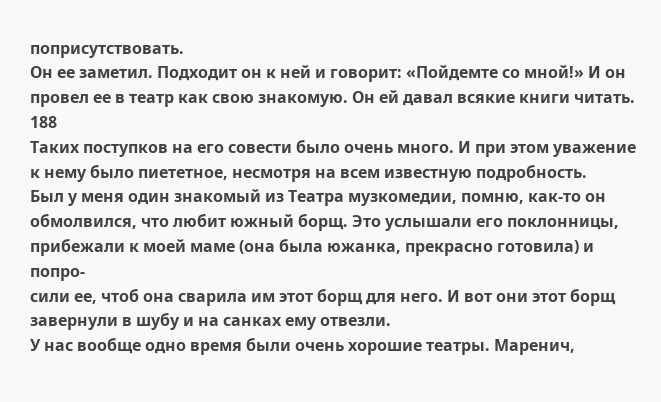поприсутствовать.
Он ее заметил. Подходит он к ней и говорит: «Пойдемте со мной!» И он
провел ее в театр как свою знакомую. Он ей давал всякие книги читать.
188
Таких поступков на его совести было очень много. И при этом уважение
к нему было пиететное, несмотря на всем известную подробность.
Был у меня один знакомый из Театра музкомедии, помню, как-то он
обмолвился, что любит южный борщ. Это услышали его поклонницы,
прибежали к моей маме (она была южанка, прекрасно готовила) и попро-
сили ее, чтоб она сварила им этот борщ для него. И вот они этот борщ
завернули в шубу и на санках ему отвезли.
У нас вообще одно время были очень хорошие театры. Маренич,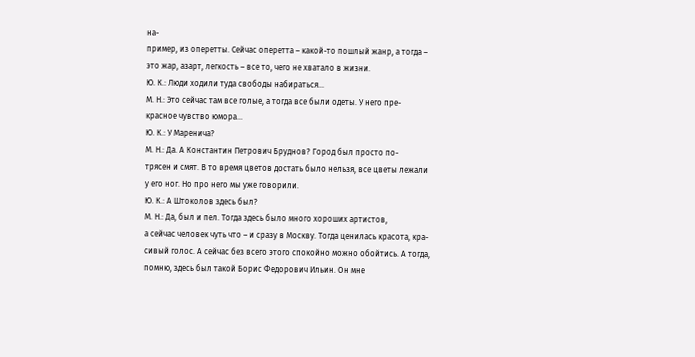на-
пример, из оперетты. Сейчас оперетта – какой-то пошлый жанр, а тогда –
это жар, азарт, легкость – все то, чего не хватало в жизни.
Ю. К.: Люди ходили туда свободы набираться…
М. Н.: Это сейчас там все голые, а тогда все были одеты. У него пре-
красное чувство юмора…
Ю. К.: У Маренича?
М. Н.: Да. А Константин Петрович Бруднов? Город был просто по-
трясен и смят. В то время цветов достать было нельзя, все цветы лежали
у его ног. Но про него мы уже говорили.
Ю. К.: А Штоколов здесь был?
М. Н.: Да, был и пел. Тогда здесь было много хороших артистов,
а сейчас человек чуть что – и сразу в Москву. Тогда ценилась красота, кра-
сивый голос. А сейчас без всего этого спокойно можно обойтись. А тогда,
помню, здесь был такой Борис Федорович Ильин. Он мне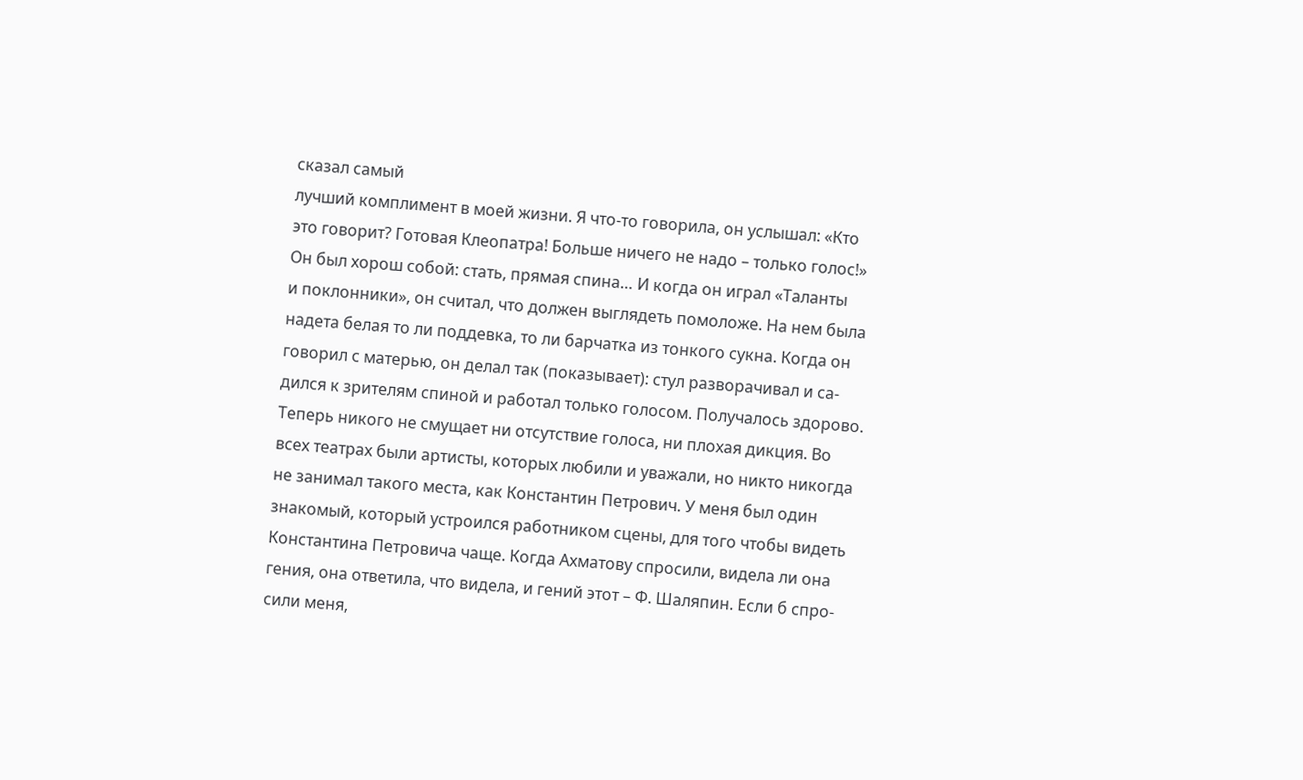сказал самый
лучший комплимент в моей жизни. Я что-то говорила, он услышал: «Кто
это говорит? Готовая Клеопатра! Больше ничего не надо – только голос!»
Он был хорош собой: стать, прямая спина… И когда он играл «Таланты
и поклонники», он считал, что должен выглядеть помоложе. На нем была
надета белая то ли поддевка, то ли барчатка из тонкого сукна. Когда он
говорил с матерью, он делал так (показывает): стул разворачивал и са-
дился к зрителям спиной и работал только голосом. Получалось здорово.
Теперь никого не смущает ни отсутствие голоса, ни плохая дикция. Во
всех театрах были артисты, которых любили и уважали, но никто никогда
не занимал такого места, как Константин Петрович. У меня был один
знакомый, который устроился работником сцены, для того чтобы видеть
Константина Петровича чаще. Когда Ахматову спросили, видела ли она
гения, она ответила, что видела, и гений этот – Ф. Шаляпин. Если б спро-
сили меня,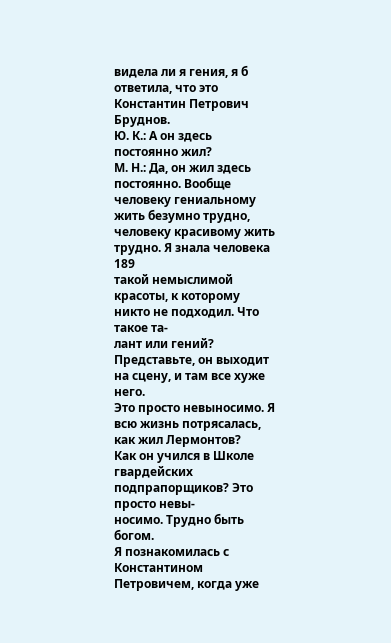видела ли я гения, я б ответила, что это Константин Петрович
Бруднов.
Ю. К.: А он здесь постоянно жил?
М. Н.: Да, он жил здесь постоянно. Вообще человеку гениальному
жить безумно трудно, человеку красивому жить трудно. Я знала человека
189
такой немыслимой красоты, к которому никто не подходил. Что такое та-
лант или гений? Представьте, он выходит на сцену, и там все хуже него.
Это просто невыносимо. Я всю жизнь потрясалась, как жил Лермонтов?
Как он учился в Школе гвардейских подпрапорщиков? Это просто невы-
носимо. Трудно быть богом.
Я познакомилась с Константином Петровичем, когда уже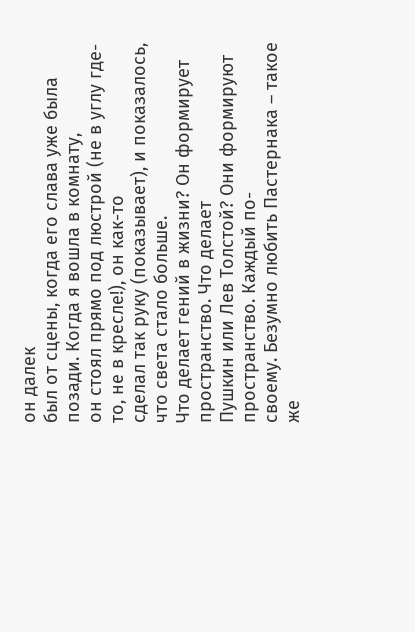он далек
был от сцены, когда его слава уже была позади. Когда я вошла в комнату,
он стоял прямо под люстрой (не в углу где-то, не в кресле!), он как-то
сделал так руку (показывает), и показалось, что света стало больше.
Что делает гений в жизни? Он формирует пространство. Что делает
Пушкин или Лев Толстой? Они формируют пространство. Каждый по-
своему. Безумно любить Пастернака – такое же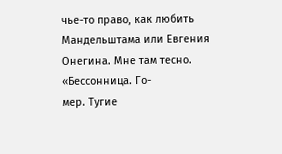чье-то право, как любить
Мандельштама или Евгения Онегина. Мне там тесно. «Бессонница. Го-
мер. Тугие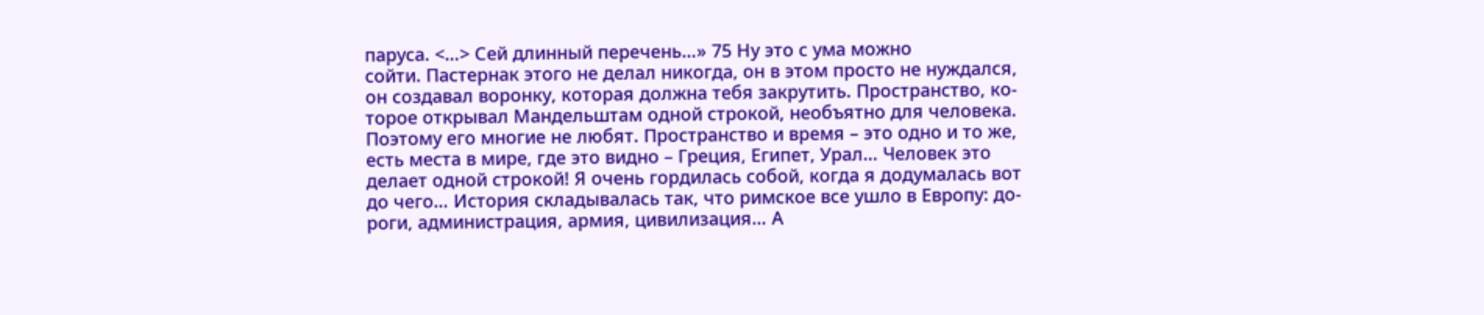паруса. <…> Сей длинный перечень…» 75 Ну это с ума можно
сойти. Пастернак этого не делал никогда, он в этом просто не нуждался,
он создавал воронку, которая должна тебя закрутить. Пространство, ко-
торое открывал Мандельштам одной строкой, необъятно для человека.
Поэтому его многие не любят. Пространство и время – это одно и то же,
есть места в мире, где это видно – Греция, Египет, Урал… Человек это
делает одной строкой! Я очень гордилась собой, когда я додумалась вот
до чего… История складывалась так, что римское все ушло в Европу: до-
роги, администрация, армия, цивилизация… А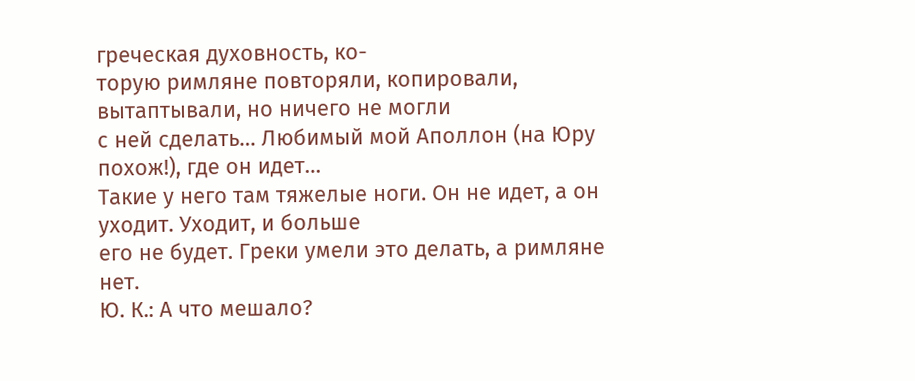греческая духовность, ко-
торую римляне повторяли, копировали, вытаптывали, но ничего не могли
с ней сделать… Любимый мой Аполлон (на Юру похож!), где он идет…
Такие у него там тяжелые ноги. Он не идет, а он уходит. Уходит, и больше
его не будет. Греки умели это делать, а римляне нет.
Ю. К.: А что мешало?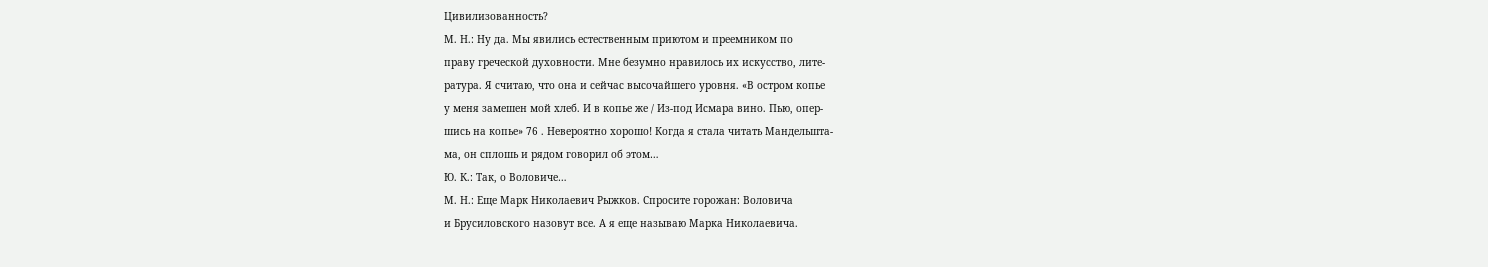Цивилизованность?
М. Н.: Ну да. Мы явились естественным приютом и преемником по
праву греческой духовности. Мне безумно нравилось их искусство, лите-
ратура. Я считаю, что она и сейчас высочайшего уровня. «В остром копье
у меня замешен мой хлеб. И в копье же / Из-под Исмара вино. Пью, опер-
шись на копье» 76 . Невероятно хорошо! Когда я стала читать Мандельшта-
ма, он сплошь и рядом говорил об этом…
Ю. К.: Так, о Воловиче…
М. Н.: Еще Марк Николаевич Рыжков. Спросите горожан: Воловича
и Брусиловского назовут все. А я еще называю Марка Николаевича.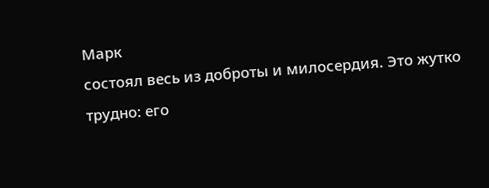Марк
состоял весь из доброты и милосердия. Это жутко трудно: его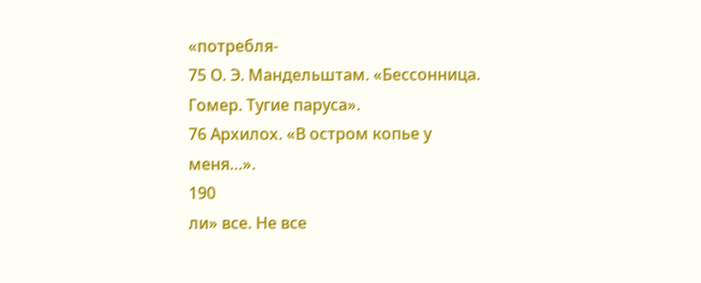«потребля-
75 О. Э. Мандельштам. «Бессонница. Гомер. Тугие паруса».
76 Архилох. «В остром копье у меня…».
190
ли» все. Не все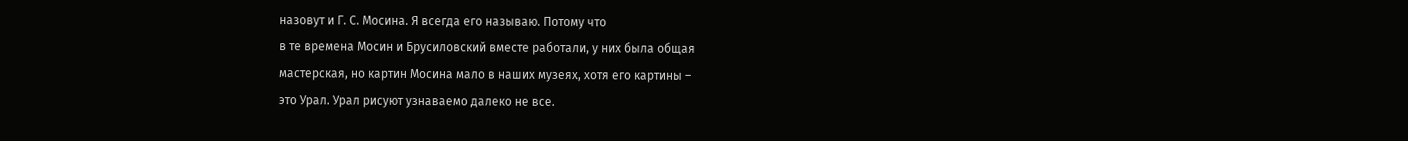назовут и Г. С. Мосина. Я всегда его называю. Потому что
в те времена Мосин и Брусиловский вместе работали, у них была общая
мастерская, но картин Мосина мало в наших музеях, хотя его картины –
это Урал. Урал рисуют узнаваемо далеко не все.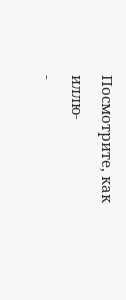Посмотрите, как иллю-
-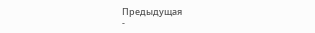Предыдущая
-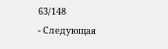63/148
- Следующая